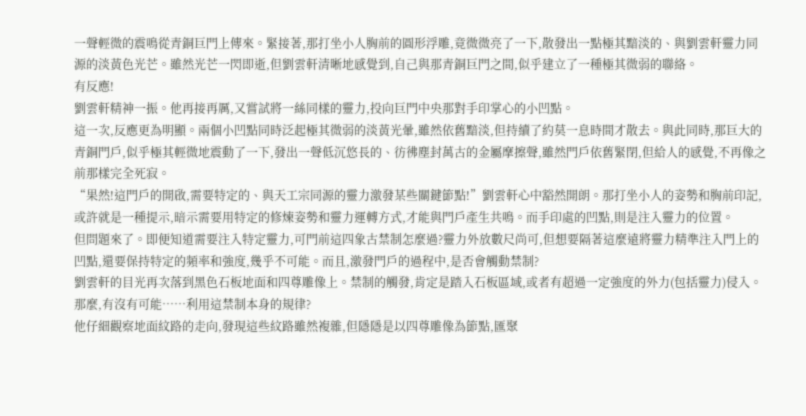一聲輕微的震鳴從青銅巨門上傳來。緊接著,那打坐小人胸前的圓形浮雕,竟微微亮了一下,散發出一點極其黯淡的、與劉雲軒靈力同源的淡黃色光芒。雖然光芒一閃即逝,但劉雲軒清晰地感覺到,自己與那青銅巨門之間,似乎建立了一種極其微弱的聯絡。
有反應!
劉雲軒精神一振。他再接再厲,又嘗試將一絲同樣的靈力,投向巨門中央那對手印掌心的小凹點。
這一次,反應更為明顯。兩個小凹點同時泛起極其微弱的淡黃光暈,雖然依舊黯淡,但持續了約莫一息時間才散去。與此同時,那巨大的青銅門戶,似乎極其輕微地震動了一下,發出一聲低沉悠長的、彷彿塵封萬古的金屬摩擦聲,雖然門戶依舊緊閉,但給人的感覺,不再像之前那樣完全死寂。
“果然!這門戶的開啟,需要特定的、與天工宗同源的靈力激發某些關鍵節點!”劉雲軒心中豁然開朗。那打坐小人的姿勢和胸前印記,或許就是一種提示,暗示需要用特定的修煉姿勢和靈力運轉方式,才能與門戶產生共鳴。而手印處的凹點,則是注入靈力的位置。
但問題來了。即便知道需要注入特定靈力,可門前這四象古禁制怎麼過?靈力外放數尺尚可,但想要隔著這麼遠將靈力精準注入門上的凹點,還要保持特定的頻率和強度,幾乎不可能。而且,激發門戶的過程中,是否會觸動禁制?
劉雲軒的目光再次落到黑色石板地面和四尊雕像上。禁制的觸發,肯定是踏入石板區域,或者有超過一定強度的外力(包括靈力)侵入。那麼,有沒有可能……利用這禁制本身的規律?
他仔細觀察地面紋路的走向,發現這些紋路雖然複雜,但隱隱是以四尊雕像為節點,匯聚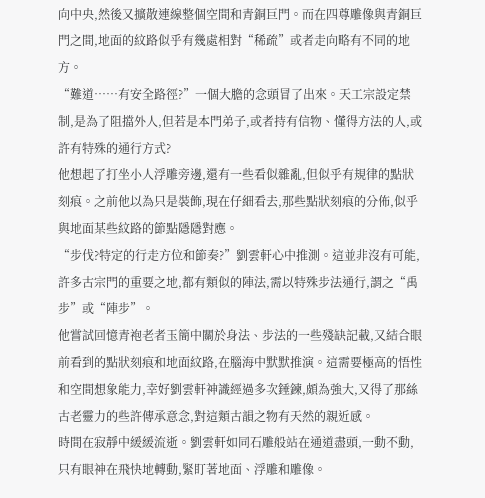向中央,然後又擴散連線整個空間和青銅巨門。而在四尊雕像與青銅巨門之間,地面的紋路似乎有幾處相對“稀疏”或者走向略有不同的地方。
“難道……有安全路徑?”一個大膽的念頭冒了出來。天工宗設定禁制,是為了阻擋外人,但若是本門弟子,或者持有信物、懂得方法的人,或許有特殊的通行方式?
他想起了打坐小人浮雕旁邊,還有一些看似雜亂,但似乎有規律的點狀刻痕。之前他以為只是裝飾,現在仔細看去,那些點狀刻痕的分佈,似乎與地面某些紋路的節點隱隱對應。
“步伐?特定的行走方位和節奏?”劉雲軒心中推測。這並非沒有可能,許多古宗門的重要之地,都有類似的陣法,需以特殊步法通行,謂之“禹步”或“陣步”。
他嘗試回憶青袍老者玉簡中關於身法、步法的一些殘缺記載,又結合眼前看到的點狀刻痕和地面紋路,在腦海中默默推演。這需要極高的悟性和空間想象能力,幸好劉雲軒神識經過多次錘鍊,頗為強大,又得了那絲古老靈力的些許傳承意念,對這類古韻之物有天然的親近感。
時間在寂靜中緩緩流逝。劉雲軒如同石雕般站在通道盡頭,一動不動,只有眼神在飛快地轉動,緊盯著地面、浮雕和雕像。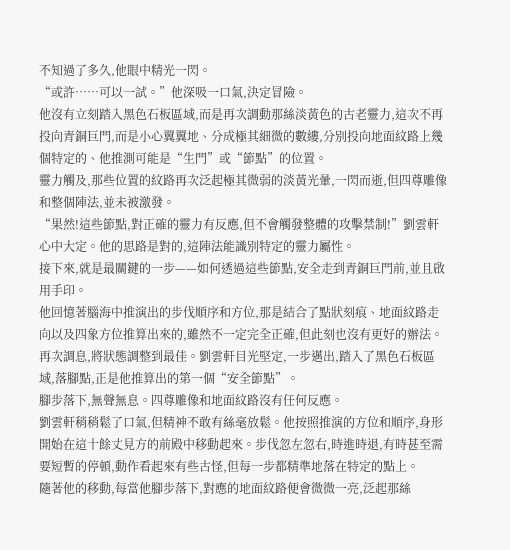不知過了多久,他眼中精光一閃。
“或許……可以一試。”他深吸一口氣,決定冒險。
他沒有立刻踏入黑色石板區域,而是再次調動那絲淡黃色的古老靈力,這次不再投向青銅巨門,而是小心翼翼地、分成極其細微的數縷,分別投向地面紋路上幾個特定的、他推測可能是“生門”或“節點”的位置。
靈力觸及,那些位置的紋路再次泛起極其微弱的淡黃光暈,一閃而逝,但四尊雕像和整個陣法,並未被激發。
“果然!這些節點,對正確的靈力有反應,但不會觸發整體的攻擊禁制!”劉雲軒心中大定。他的思路是對的,這陣法能識別特定的靈力屬性。
接下來,就是最關鍵的一步——如何透過這些節點,安全走到青銅巨門前,並且啟用手印。
他回憶著腦海中推演出的步伐順序和方位,那是結合了點狀刻痕、地面紋路走向以及四象方位推算出來的,雖然不一定完全正確,但此刻也沒有更好的辦法。
再次調息,將狀態調整到最佳。劉雲軒目光堅定,一步邁出,踏入了黑色石板區域,落腳點,正是他推算出的第一個“安全節點”。
腳步落下,無聲無息。四尊雕像和地面紋路沒有任何反應。
劉雲軒稍稍鬆了口氣,但精神不敢有絲毫放鬆。他按照推演的方位和順序,身形開始在這十餘丈見方的前殿中移動起來。步伐忽左忽右,時進時退,有時甚至需要短暫的停頓,動作看起來有些古怪,但每一步都精準地落在特定的點上。
隨著他的移動,每當他腳步落下,對應的地面紋路便會微微一亮,泛起那絲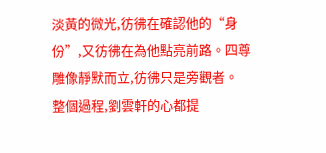淡黃的微光,彷彿在確認他的“身份”,又彷彿在為他點亮前路。四尊雕像靜默而立,彷彿只是旁觀者。
整個過程,劉雲軒的心都提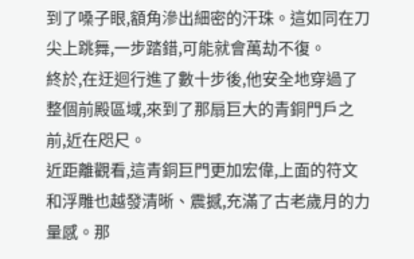到了嗓子眼,額角滲出細密的汗珠。這如同在刀尖上跳舞,一步踏錯,可能就會萬劫不復。
終於,在迂迴行進了數十步後,他安全地穿過了整個前殿區域,來到了那扇巨大的青銅門戶之前,近在咫尺。
近距離觀看,這青銅巨門更加宏偉,上面的符文和浮雕也越發清晰、震撼,充滿了古老歲月的力量感。那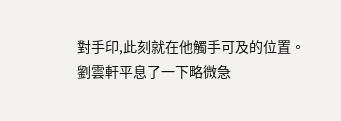對手印,此刻就在他觸手可及的位置。
劉雲軒平息了一下略微急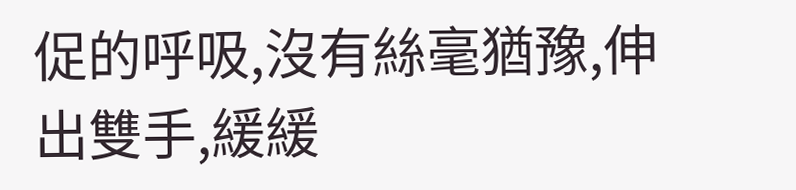促的呼吸,沒有絲毫猶豫,伸出雙手,緩緩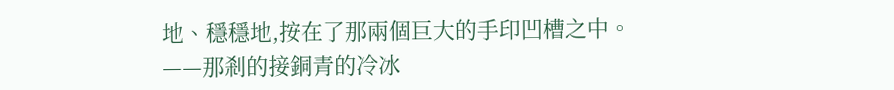地、穩穩地,按在了那兩個巨大的手印凹槽之中。
——那剎的接銅青的冷冰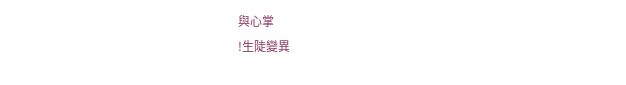與心掌
!生陡變異